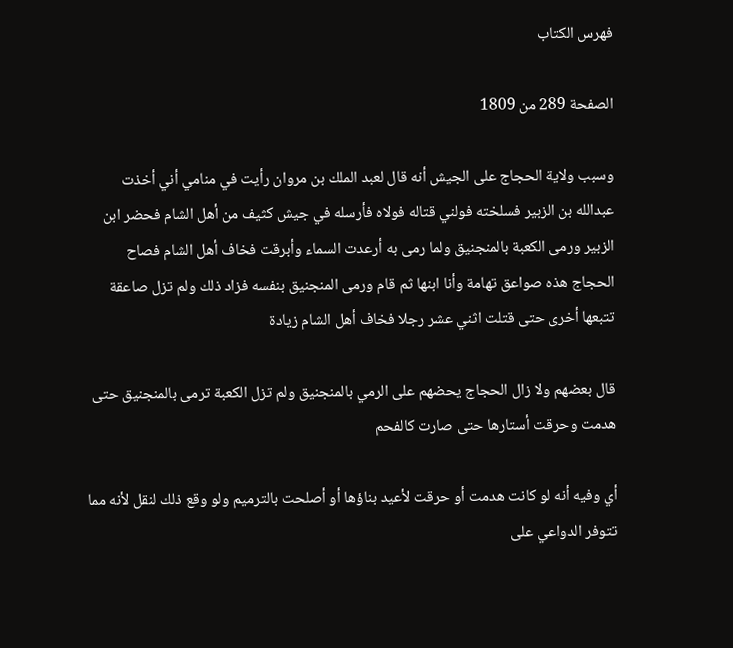فهرس الكتاب

الصفحة 289 من 1809

وسبب ولاية الحجاج على الجيش أنه قال لعبد الملك بن مروان رأيت في منامي أني أخذت عبدالله بن الزبير فسلخته فولني قتاله فولاه فأرسله في جيش كثيف من أهل الشام فحضر ابن الزبير ورمى الكعبة بالمنجنيق ولما رمى به أرعدت السماء وأبرقت فخاف أهل الشام فصاح الحجاج هذه صواعق تهامة وأنا ابنها ثم قام ورمى المنجنيق بنفسه فزاد ذلك ولم تزل صاعقة تتبعها أخرى حتى قتلت اثني عشر رجلا فخاف أهل الشام زيادة

قال بعضهم ولا زال الحجاج يحضهم على الرمي بالمنجنيق ولم تزل الكعبة ترمى بالمنجنيق حتى هدمت وحرقت أستارها حتى صارت كالفحم

أي وفيه أنه لو كانت هدمت أو حرقت لأعيد بناؤها أو أصلحت بالترميم ولو وقع ذلك لنقل لأنه مما تتوفر الدواعي على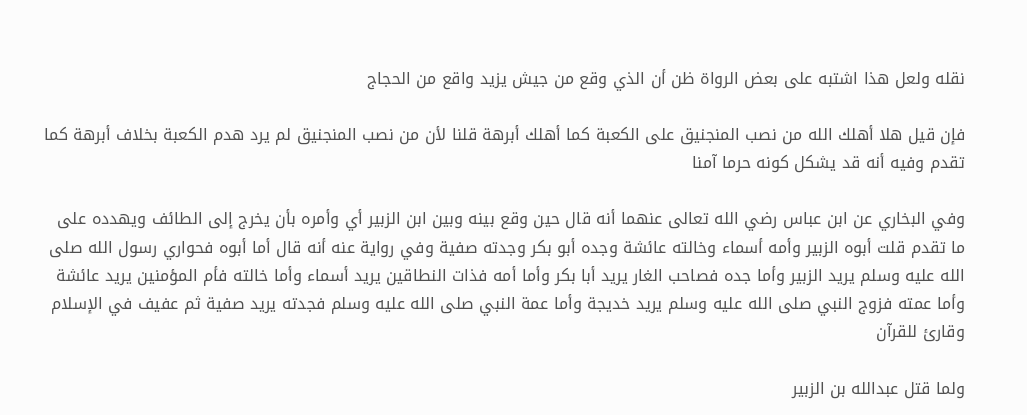نقله ولعل هذا اشتبه على بعض الرواة ظن أن الذي وقع من جيش يزيد واقع من الحجاج

فإن قيل هلا أهلك الله من نصب المنجنيق على الكعبة كما أهلك أبرهة قلنا لأن من نصب المنجنيق لم يرد هدم الكعبة بخلاف أبرهة كما تقدم وفيه أنه قد يشكل كونه حرما آمنا

وفي البخاري عن ابن عباس رضي الله تعالى عنهما أنه قال حين وقع بينه وبين ابن الزبير أي وأمره بأن يخرج إلى الطائف ويهدده على ما تقدم قلت أبوه الزبير وأمه أسماء وخالته عائشة وجده أبو بكر وجدته صفية وفي رواية عنه أنه قال أما أبوه فحواري رسول الله صلى الله عليه وسلم يريد الزبير وأما جده فصاحب الغار يريد أبا بكر وأما أمه فذات النطاقين يريد أسماء وأما خالته فأم المؤمنين يريد عائشة وأما عمته فزوج النبي صلى الله عليه وسلم يريد خديجة وأما عمة النبي صلى الله عليه وسلم فجدته يريد صفية ثم عفيف في الإسلام وقارئ للقرآن

ولما قتل عبدالله بن الزبير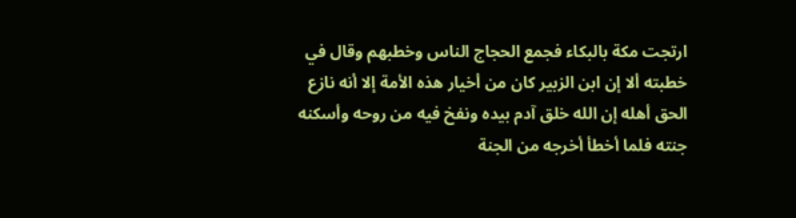ارتجت مكة بالبكاء فجمع الحجاج الناس وخطبهم وقال في خطبته ألا إن ابن الزبير كان من أخيار هذه الأمة إلا أنه نازع الحق أهله إن الله خلق آدم بيده ونفخ فيه من روحه وأسكنه جنته فلما أخطأ أخرجه من الجنة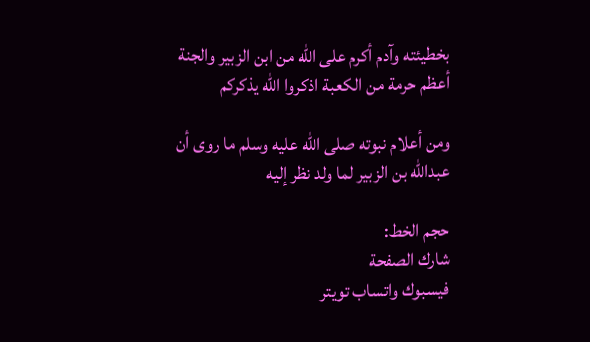بخطيئته وآدم أكرم على الله من ابن الزبير والجنة أعظم حرمة من الكعبة اذكروا الله يذكركم

ومن أعلام نبوته صلى الله عليه وسلم ما روى أن عبدالله بن الزبير لما ولد نظر إليه

حجم الخط:
شارك الصفحة
فيسبوك واتساب تويتر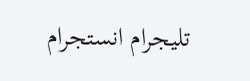تليجرام انستجرام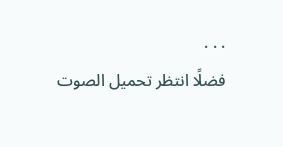. . .
فضلًا انتظر تحميل الصوت